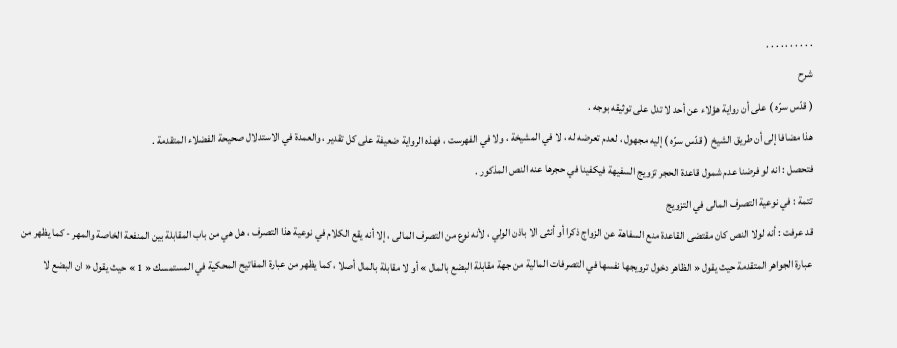. . . . . . . . . .
شرح
( قدّس سرّه ) على أن رواية هؤلاء عن أحد لا تدل على توثيقه بوجه .
هذا مضافا إلى أن طريق الشيخ ( قدّس سرّه ) إليه مجهول ، لعدم تعرضه له ، لا في المشيخة ، ولا في الفهرست ، فهذه الرواية ضعيفة على كل تقدير ، والعمدة في الاستدلال صحيحة الفضلاء المتقدمة .
فتحصل : انه لو فرضنا عدم شمول قاعدة الحجر تزويج السفيهة فيكفينا في حجرها عنه النص المذكور .
تتمة : في نوعية التصرف المالى في التزويج
قد عرفت : أنه لولا النص كان مقتضى القاعدة منع السفاهة عن الزواج ذكرا أو أنثى الا باذن الولي ، لأنه نوع من التصرف المالى ، إلا أنه يقع الكلام في نوعية هذا التصرف ، هل هي من باب المقابلة بين المنفعة الخاصة والمهر - كما يظهر من عبارة الجواهر المتقدمة حيث يقول « الظاهر دخول ترويجها نفسها في التصرفات المالية من جهة مقابلة البضع بالمال » أو لا مقابلة بالمال أصلا ، كما يظهر من عبارة المفاتيح المحكية في المستمسك « 1 » حيث يقول « ان البضع لا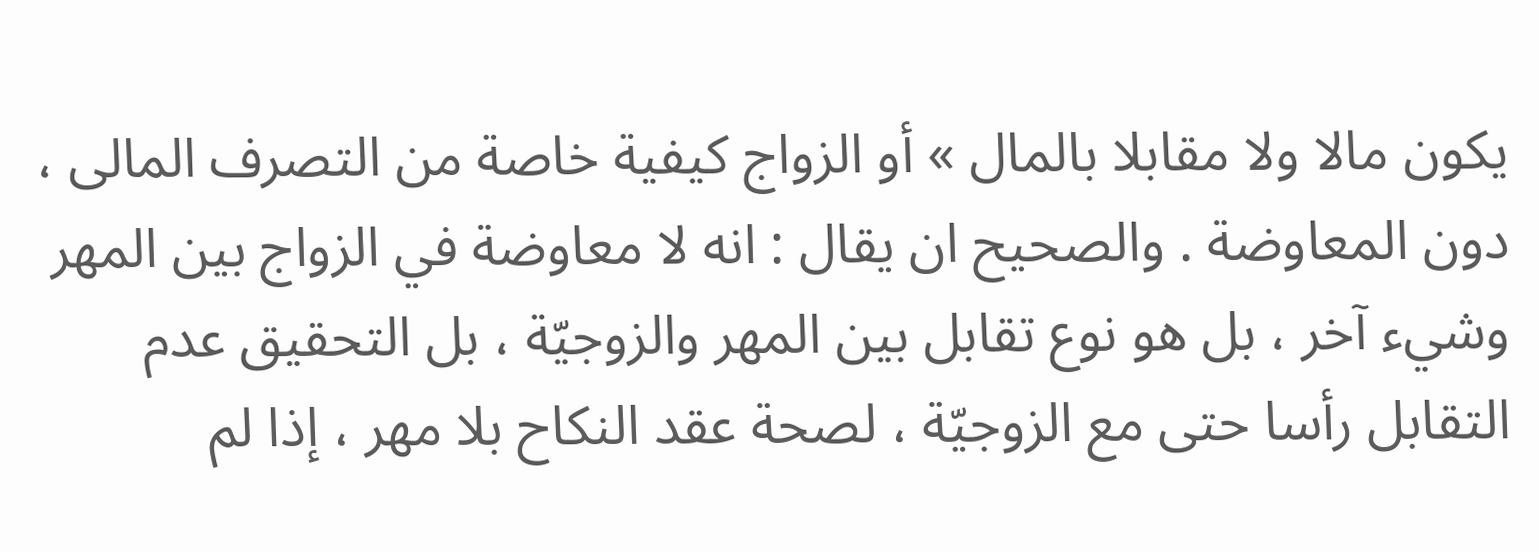يكون مالا ولا مقابلا بالمال » أو الزواج كيفية خاصة من التصرف المالى ، دون المعاوضة . والصحيح ان يقال : انه لا معاوضة في الزواج بين المهر وشيء آخر ، بل هو نوع تقابل بين المهر والزوجيّة ، بل التحقيق عدم التقابل رأسا حتى مع الزوجيّة ، لصحة عقد النكاح بلا مهر ، إذا لم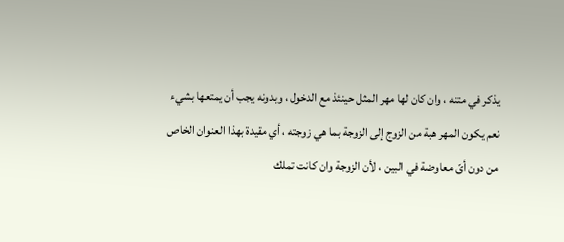يذكر في متنه ، وان كان لها مهر المثل حينئذ مع الدخول ، وبدونه يجب أن يمتعها بشيء نعم يكون المهر هبة من الزوج إلى الزوجة بما هي زوجته ، أي مقيدة بهذا العنوان الخاص من دون أىّ معاوضة في البين ، لأن الزوجة وان كانت تملك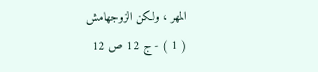المهر ، ولكن الزوجهامش
( 1 ) - ج 12 ص 12